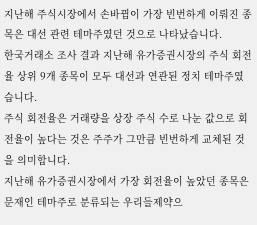지난해 주식시장에서 손바뀜이 가장 빈번하게 이뤄진 종목은 대선 관련 테마주였던 것으로 나타났습니다.
한국거래소 조사 결과 지난해 유가증권시장의 주식 회전율 상위 9개 종목이 모두 대선과 연관된 정치 테마주였습니다.
주식 회전율은 거래량을 상장 주식 수로 나눈 값으로 회전율이 높다는 것은 주주가 그만큼 빈번하게 교체된 것을 의미합니다.
지난해 유가증권시장에서 가장 회전율이 높았던 종목은 문재인 테마주로 분류되는 우리들제약으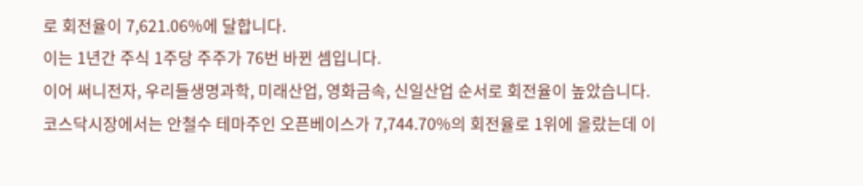로 회전율이 7,621.06%에 달합니다.
이는 1년간 주식 1주당 주주가 76번 바뀐 셈입니다.
이어 써니전자, 우리들생명과학, 미래산업, 영화금속, 신일산업 순서로 회전율이 높았습니다.
코스닥시장에서는 안철수 테마주인 오픈베이스가 7,744.70%의 회전율로 1위에 올랐는데 이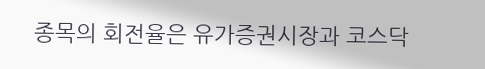종목의 회전율은 유가증권시장과 코스닥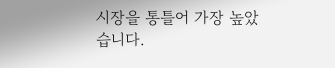시장을 통틀어 가장 높았습니다.